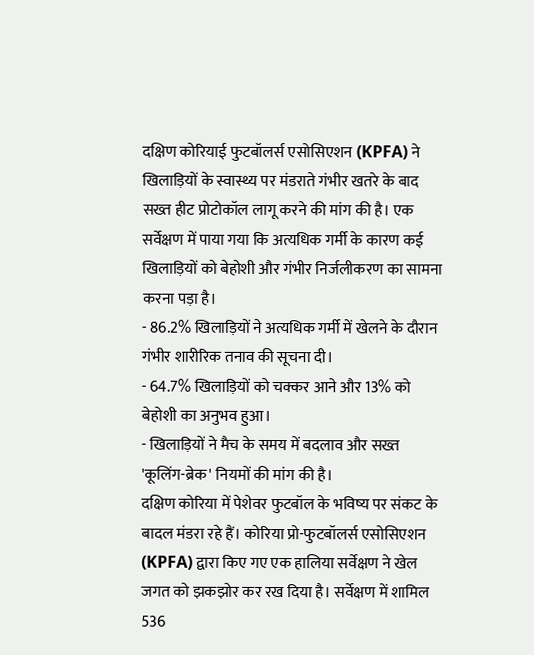दक्षिण कोरियाई फुटबॉलर्स एसोसिएशन (KPFA) ने खिलाड़ियों के स्वास्थ्य पर मंडराते गंभीर खतरे के बाद सख्त हीट प्रोटोकॉल लागू करने की मांग की है। एक सर्वेक्षण में पाया गया कि अत्यधिक गर्मी के कारण कई खिलाड़ियों को बेहोशी और गंभीर निर्जलीकरण का सामना करना पड़ा है।
- 86.2% खिलाड़ियों ने अत्यधिक गर्मी में खेलने के दौरान गंभीर शारीरिक तनाव की सूचना दी।
- 64.7% खिलाड़ियों को चक्कर आने और 13% को बेहोशी का अनुभव हुआ।
- खिलाड़ियों ने मैच के समय में बदलाव और सख्त 'कूलिंग-ब्रेक' नियमों की मांग की है।
दक्षिण कोरिया में पेशेवर फुटबॉल के भविष्य पर संकट के बादल मंडरा रहे हैं। कोरिया प्रो-फुटबॉलर्स एसोसिएशन (KPFA) द्वारा किए गए एक हालिया सर्वेक्षण ने खेल जगत को झकझोर कर रख दिया है। सर्वेक्षण में शामिल 536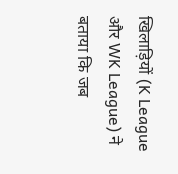खिलाड़ियों (K League और WK League) ने बताया कि जब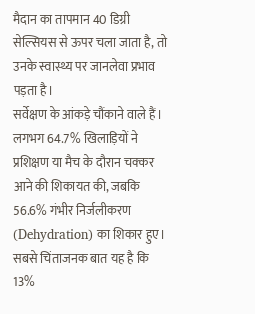मैदान का तापमान 40 डिग्री सेल्सियस से ऊपर चला जाता है, तो उनके स्वास्थ्य पर जानलेवा प्रभाव पड़ता है।
सर्वेक्षण के आंकड़े चौंकाने वाले हैं। लगभग 64.7% खिलाड़ियों ने प्रशिक्षण या मैच के दौरान चक्कर आने की शिकायत की, जबकि 56.6% गंभीर निर्जलीकरण (Dehydration) का शिकार हुए। सबसे चिंताजनक बात यह है कि 13%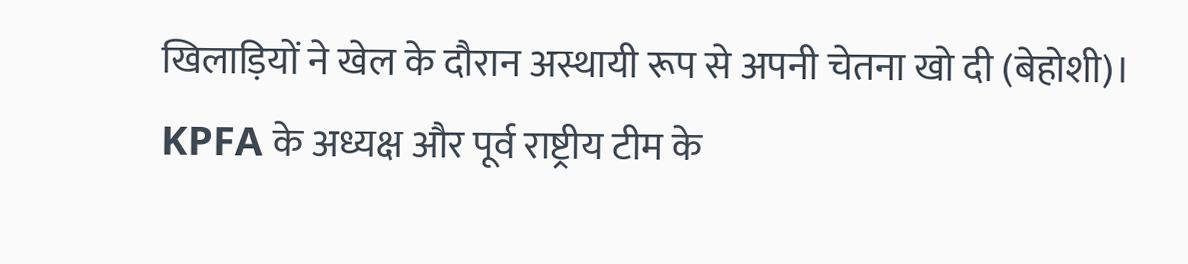खिलाड़ियों ने खेल के दौरान अस्थायी रूप से अपनी चेतना खो दी (बेहोशी)। KPFA के अध्यक्ष और पूर्व राष्ट्रीय टीम के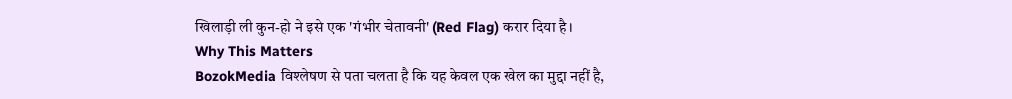खिलाड़ी ली कुन-हो ने इसे एक 'गंभीर चेतावनी' (Red Flag) करार दिया है।
Why This Matters
BozokMedia विश्लेषण से पता चलता है कि यह केवल एक खेल का मुद्दा नहीं है,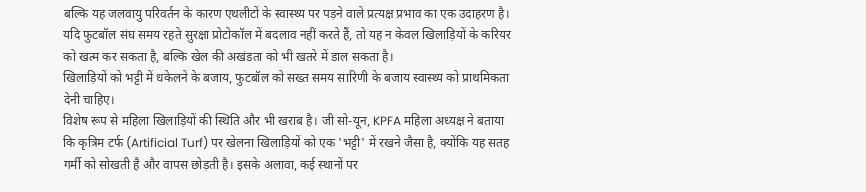बल्कि यह जलवायु परिवर्तन के कारण एथलीटों के स्वास्थ्य पर पड़ने वाले प्रत्यक्ष प्रभाव का एक उदाहरण है। यदि फुटबॉल संघ समय रहते सुरक्षा प्रोटोकॉल में बदलाव नहीं करते हैं, तो यह न केवल खिलाड़ियों के करियर को खत्म कर सकता है, बल्कि खेल की अखंडता को भी खतरे में डाल सकता है।
खिलाड़ियों को भट्टी में धकेलने के बजाय, फुटबॉल को सख्त समय सारिणी के बजाय स्वास्थ्य को प्राथमिकता देनी चाहिए।
विशेष रूप से महिला खिलाड़ियों की स्थिति और भी खराब है। जी सो-यून, KPFA महिला अध्यक्ष ने बताया कि कृत्रिम टर्फ (Artificial Turf) पर खेलना खिलाड़ियों को एक 'भट्टी' में रखने जैसा है, क्योंकि यह सतह गर्मी को सोखती है और वापस छोड़ती है। इसके अलावा, कई स्थानों पर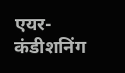एयर-कंडीशनिंग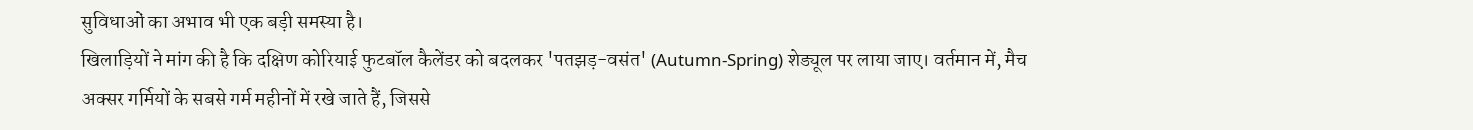सुविधाओं का अभाव भी एक बड़ी समस्या है।
खिलाड़ियों ने मांग की है कि दक्षिण कोरियाई फुटबॉल कैलेंडर को बदलकर 'पतझड़-वसंत' (Autumn-Spring) शेड्यूल पर लाया जाए। वर्तमान में, मैच अक्सर गर्मियों के सबसे गर्म महीनों में रखे जाते हैं, जिससे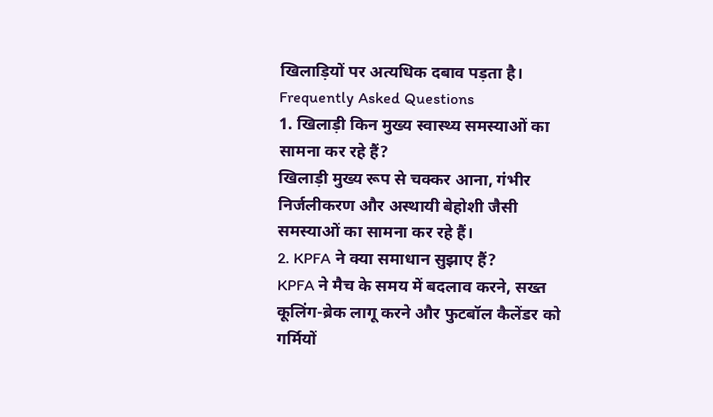खिलाड़ियों पर अत्यधिक दबाव पड़ता है।
Frequently Asked Questions
1. खिलाड़ी किन मुख्य स्वास्थ्य समस्याओं का सामना कर रहे हैं?
खिलाड़ी मुख्य रूप से चक्कर आना, गंभीर निर्जलीकरण और अस्थायी बेहोशी जैसी समस्याओं का सामना कर रहे हैं।
2. KPFA ने क्या समाधान सुझाए हैं?
KPFA ने मैच के समय में बदलाव करने, सख्त कूलिंग-ब्रेक लागू करने और फुटबॉल कैलेंडर को गर्मियों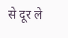से दूर ले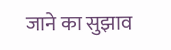जाने का सुझाव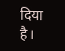दिया है।